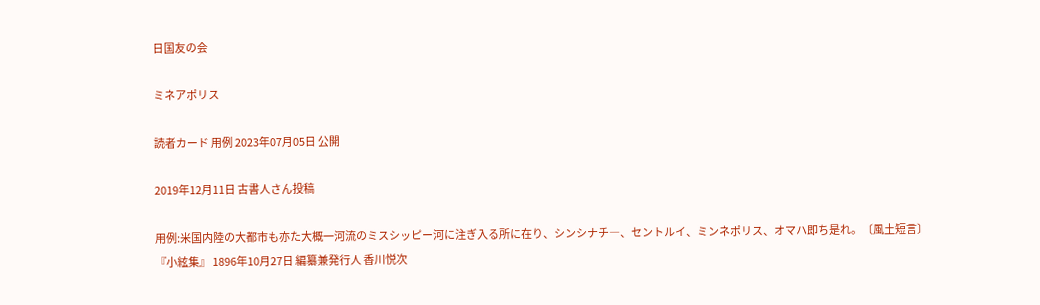日国友の会

ミネアポリス

読者カード 用例 2023年07月05日 公開

2019年12月11日 古書人さん投稿

用例:米国内陸の大都市も亦た大概一河流のミスシッピー河に注ぎ入る所に在り、シンシナチ―、セントルイ、ミンネポリス、オマハ即ち是れ。〔風土短言〕
『小絃集』 1896年10月27日 編纂兼発行人 香川悦次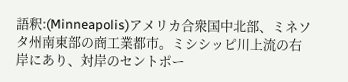語釈:(Minneapolis)アメリカ合衆国中北部、ミネソタ州南東部の商工業都市。ミシシッピ川上流の右岸にあり、対岸のセントポー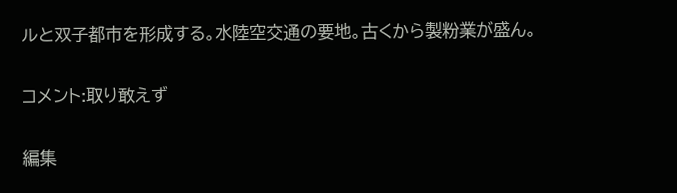ルと双子都市を形成する。水陸空交通の要地。古くから製粉業が盛ん。

コメント:取り敢えず

編集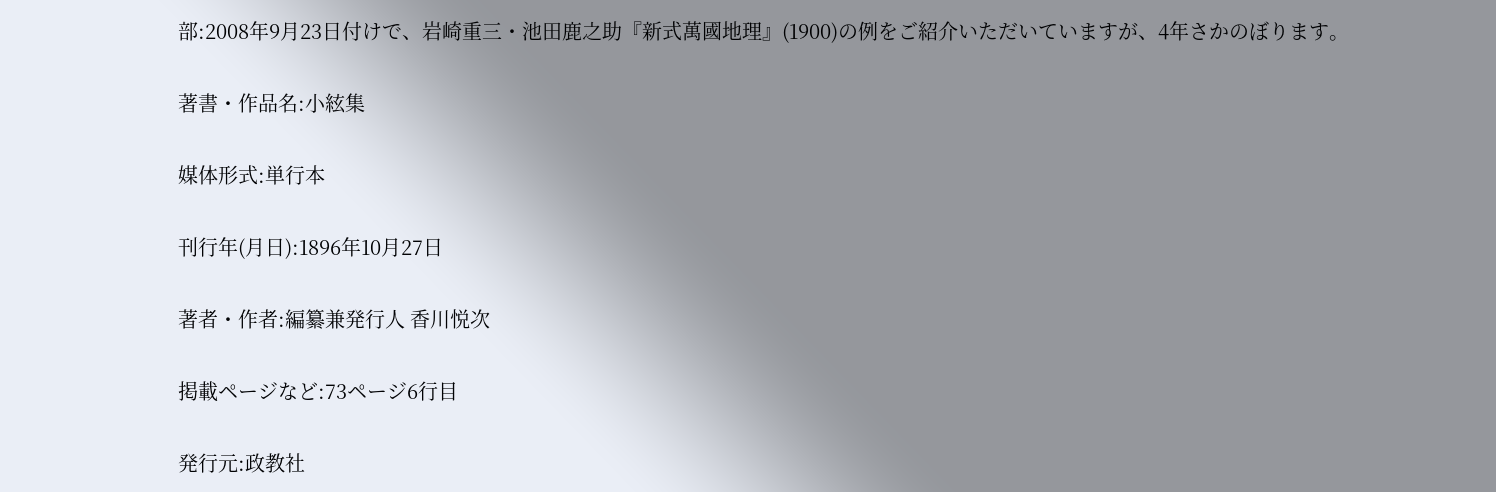部:2008年9月23日付けで、岩崎重三・池田鹿之助『新式萬國地理』(1900)の例をご紹介いただいていますが、4年さかのぼります。

著書・作品名:小絃集

媒体形式:単行本

刊行年(月日):1896年10月27日

著者・作者:編纂兼発行人 香川悦次

掲載ページなど:73ページ6行目

発行元:政教社